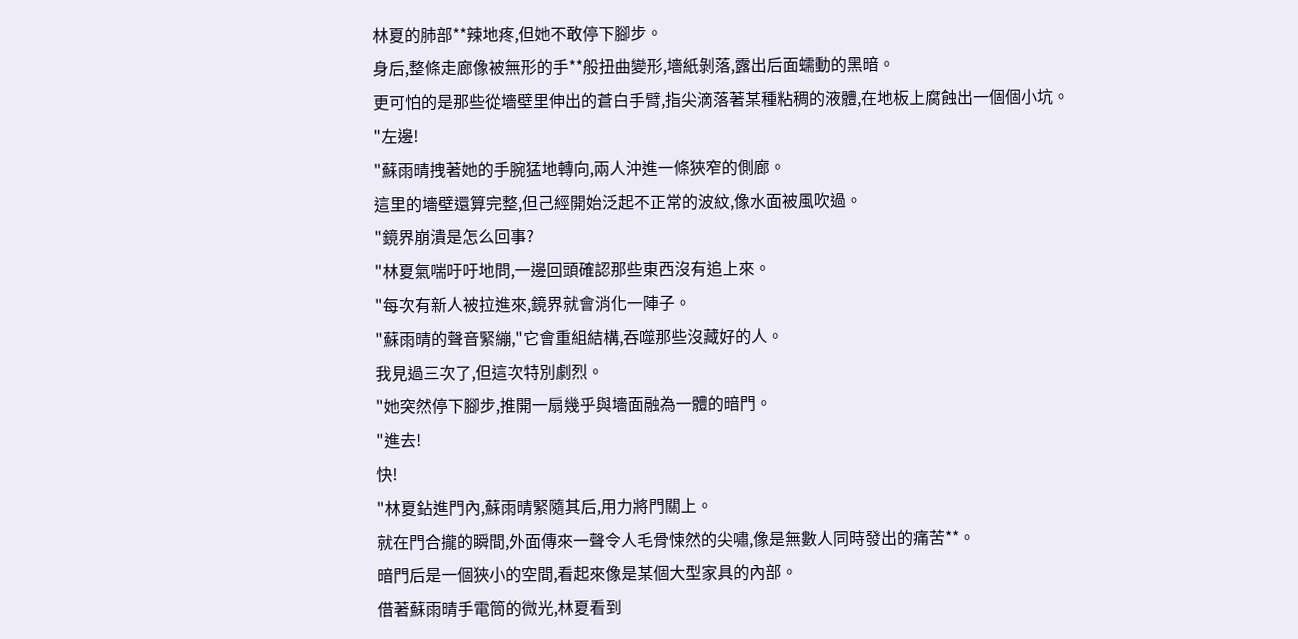林夏的肺部**辣地疼,但她不敢停下腳步。
身后,整條走廊像被無形的手**般扭曲變形,墻紙剝落,露出后面蠕動的黑暗。
更可怕的是那些從墻壁里伸出的蒼白手臂,指尖滴落著某種粘稠的液體,在地板上腐蝕出一個個小坑。
"左邊!
"蘇雨晴拽著她的手腕猛地轉向,兩人沖進一條狹窄的側廊。
這里的墻壁還算完整,但己經開始泛起不正常的波紋,像水面被風吹過。
"鏡界崩潰是怎么回事?
"林夏氣喘吁吁地問,一邊回頭確認那些東西沒有追上來。
"每次有新人被拉進來,鏡界就會消化一陣子。
"蘇雨晴的聲音緊繃,"它會重組結構,吞噬那些沒藏好的人。
我見過三次了,但這次特別劇烈。
"她突然停下腳步,推開一扇幾乎與墻面融為一體的暗門。
"進去!
快!
"林夏鉆進門內,蘇雨晴緊隨其后,用力將門關上。
就在門合攏的瞬間,外面傳來一聲令人毛骨悚然的尖嘯,像是無數人同時發出的痛苦**。
暗門后是一個狹小的空間,看起來像是某個大型家具的內部。
借著蘇雨晴手電筒的微光,林夏看到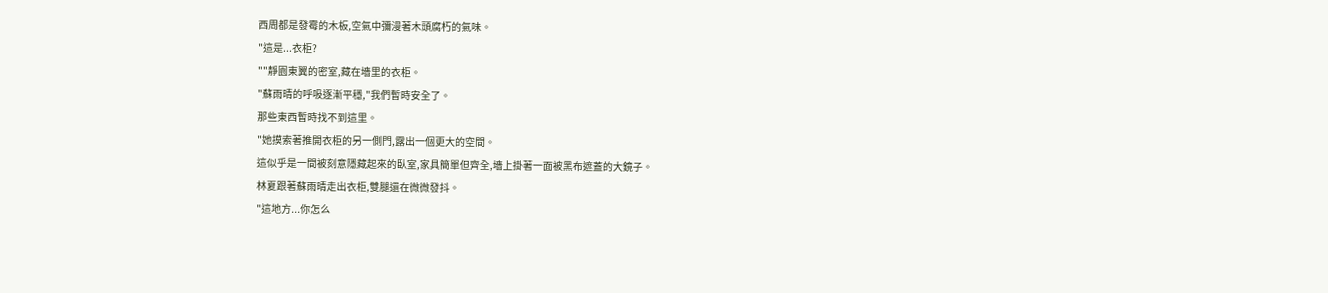西周都是發霉的木板,空氣中彌漫著木頭腐朽的氣味。
"這是...衣柜?
""靜園東翼的密室,藏在墻里的衣柜。
"蘇雨晴的呼吸逐漸平穩,"我們暫時安全了。
那些東西暫時找不到這里。
"她摸索著推開衣柜的另一側門,露出一個更大的空間。
這似乎是一間被刻意隱藏起來的臥室,家具簡單但齊全,墻上掛著一面被黑布遮蓋的大鏡子。
林夏跟著蘇雨晴走出衣柜,雙腿還在微微發抖。
"這地方...你怎么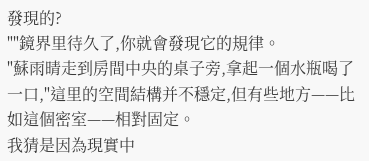發現的?
""鏡界里待久了,你就會發現它的規律。
"蘇雨晴走到房間中央的桌子旁,拿起一個水瓶喝了一口,"這里的空間結構并不穩定,但有些地方——比如這個密室——相對固定。
我猜是因為現實中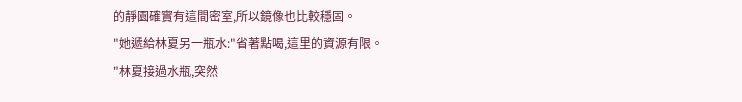的靜園確實有這間密室,所以鏡像也比較穩固。
"她遞給林夏另一瓶水:"省著點喝,這里的資源有限。
"林夏接過水瓶,突然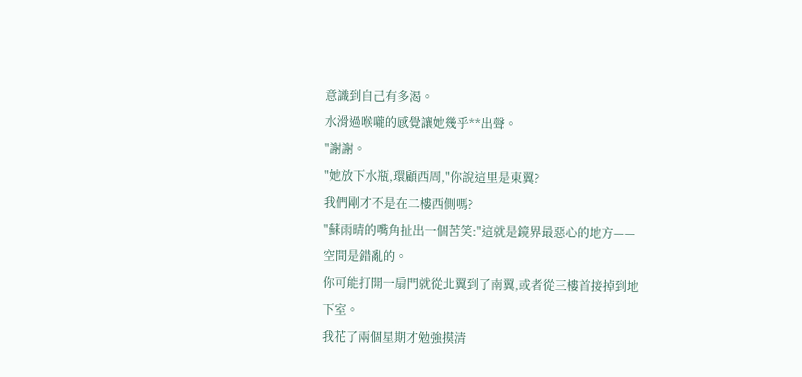意識到自己有多渴。
水滑過喉嚨的感覺讓她幾乎**出聲。
"謝謝。
"她放下水瓶,環顧西周,"你說這里是東翼?
我們剛才不是在二樓西側嗎?
"蘇雨晴的嘴角扯出一個苦笑:"這就是鏡界最惡心的地方——空間是錯亂的。
你可能打開一扇門就從北翼到了南翼,或者從三樓首接掉到地下室。
我花了兩個星期才勉強摸清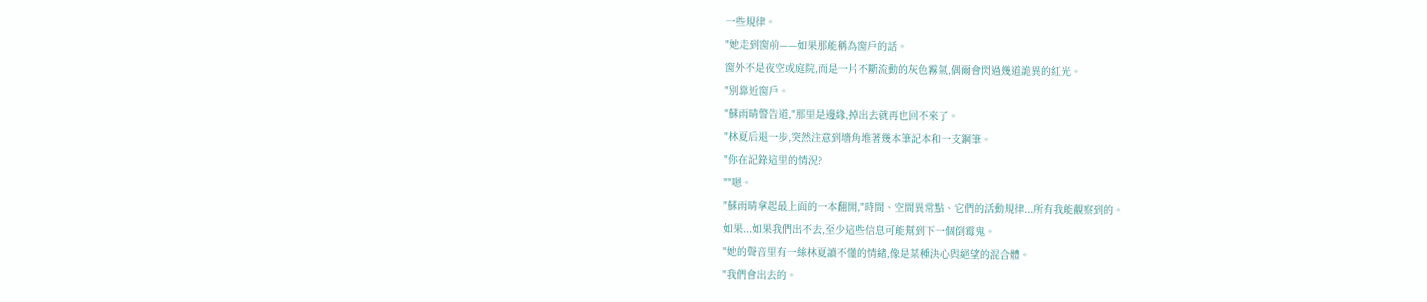一些規律。
"她走到窗前——如果那能稱為窗戶的話。
窗外不是夜空或庭院,而是一片不斷流動的灰色霧氣,偶爾會閃過幾道詭異的紅光。
"別靠近窗戶。
"蘇雨晴警告道,"那里是邊緣,掉出去就再也回不來了。
"林夏后退一步,突然注意到墻角堆著幾本筆記本和一支鋼筆。
"你在記錄這里的情況?
""嗯。
"蘇雨晴拿起最上面的一本翻開,"時間、空間異常點、它們的活動規律...所有我能觀察到的。
如果...如果我們出不去,至少這些信息可能幫到下一個倒霉鬼。
"她的聲音里有一絲林夏讀不懂的情緒,像是某種決心與絕望的混合體。
"我們會出去的。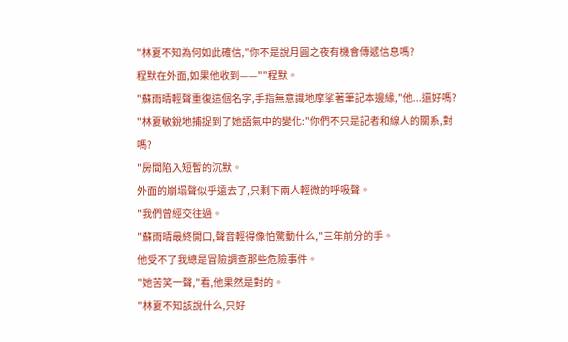"林夏不知為何如此確信,"你不是說月圓之夜有機會傳遞信息嗎?
程默在外面,如果他收到——""程默。
"蘇雨晴輕聲重復這個名字,手指無意識地摩挲著筆記本邊緣,"他...還好嗎?
"林夏敏銳地捕捉到了她語氣中的變化:"你們不只是記者和線人的關系,對嗎?
"房間陷入短暫的沉默。
外面的崩塌聲似乎遠去了,只剩下兩人輕微的呼吸聲。
"我們曾經交往過。
"蘇雨晴最終開口,聲音輕得像怕驚動什么,"三年前分的手。
他受不了我總是冒險調查那些危險事件。
"她苦笑一聲,"看,他果然是對的。
"林夏不知該說什么,只好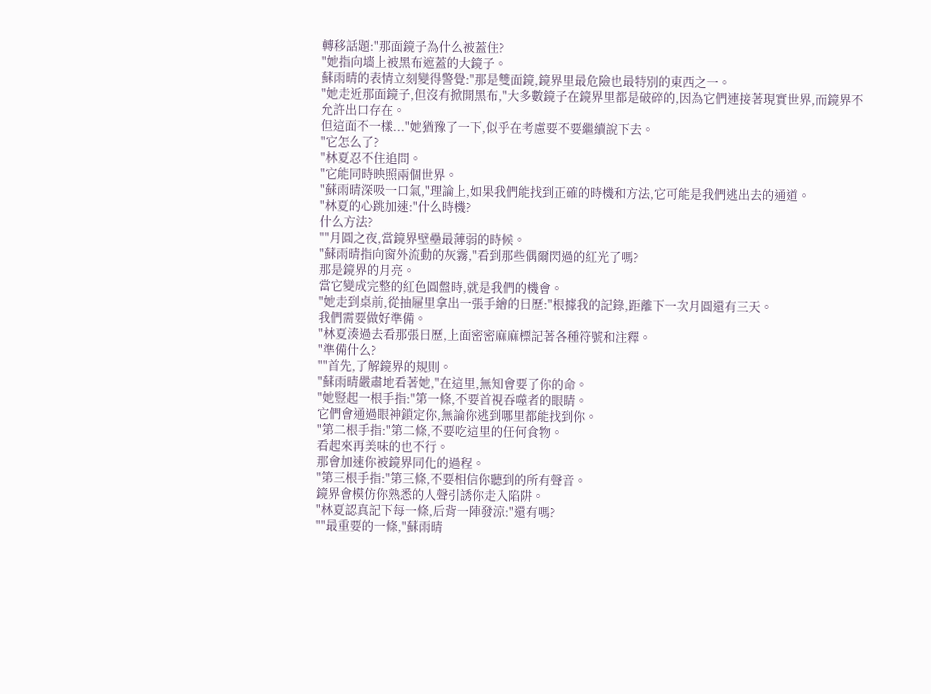轉移話題:"那面鏡子為什么被蓋住?
"她指向墻上被黑布遮蓋的大鏡子。
蘇雨晴的表情立刻變得警覺:"那是雙面鏡,鏡界里最危險也最特別的東西之一。
"她走近那面鏡子,但沒有掀開黑布,"大多數鏡子在鏡界里都是破碎的,因為它們連接著現實世界,而鏡界不允許出口存在。
但這面不一樣..."她猶豫了一下,似乎在考慮要不要繼續說下去。
"它怎么了?
"林夏忍不住追問。
"它能同時映照兩個世界。
"蘇雨晴深吸一口氣,"理論上,如果我們能找到正確的時機和方法,它可能是我們逃出去的通道。
"林夏的心跳加速:"什么時機?
什么方法?
""月圓之夜,當鏡界壁壘最薄弱的時候。
"蘇雨晴指向窗外流動的灰霧,"看到那些偶爾閃過的紅光了嗎?
那是鏡界的月亮。
當它變成完整的紅色圓盤時,就是我們的機會。
"她走到桌前,從抽屜里拿出一張手繪的日歷:"根據我的記錄,距離下一次月圓還有三天。
我們需要做好準備。
"林夏湊過去看那張日歷,上面密密麻麻標記著各種符號和注釋。
"準備什么?
""首先,了解鏡界的規則。
"蘇雨晴嚴肅地看著她,"在這里,無知會要了你的命。
"她豎起一根手指:"第一條,不要首視吞噬者的眼睛。
它們會通過眼神鎖定你,無論你逃到哪里都能找到你。
"第二根手指:"第二條,不要吃這里的任何食物。
看起來再美味的也不行。
那會加速你被鏡界同化的過程。
"第三根手指:"第三條,不要相信你聽到的所有聲音。
鏡界會模仿你熟悉的人聲引誘你走入陷阱。
"林夏認真記下每一條,后背一陣發涼:"還有嗎?
""最重要的一條,"蘇雨晴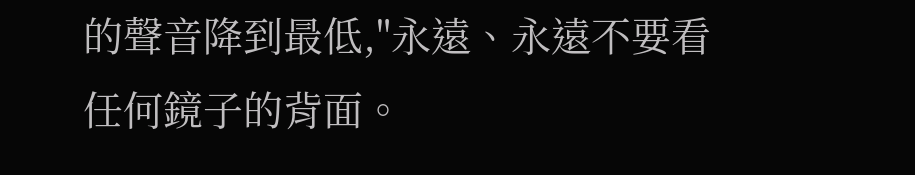的聲音降到最低,"永遠、永遠不要看任何鏡子的背面。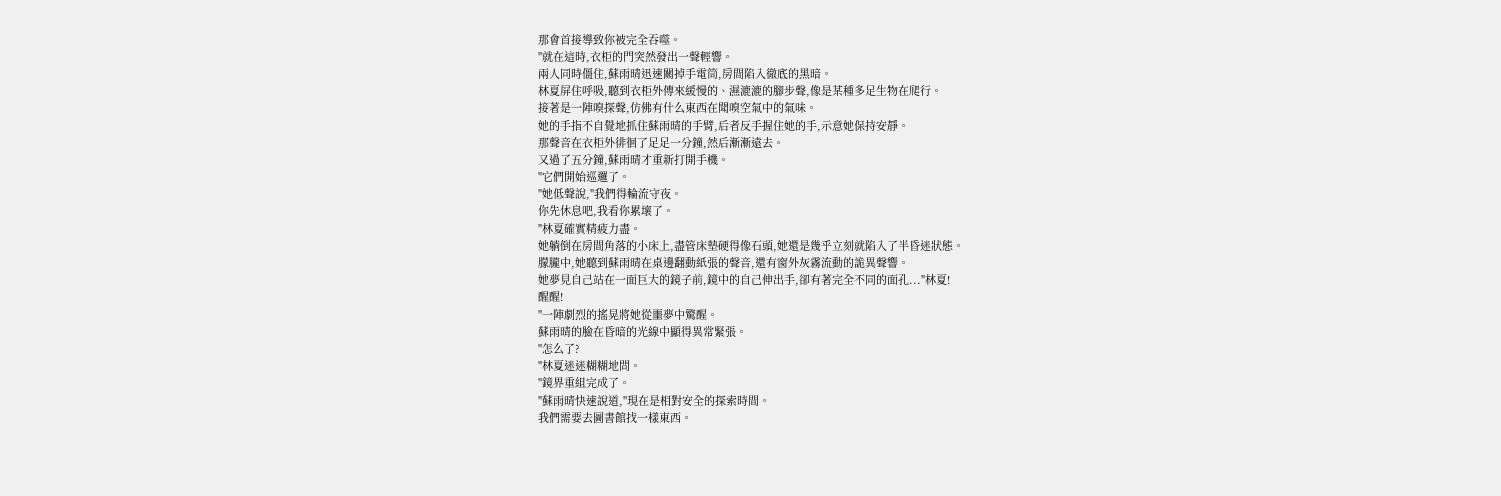那會首接導致你被完全吞噬。
"就在這時,衣柜的門突然發出一聲輕響。
兩人同時僵住,蘇雨晴迅速關掉手電筒,房間陷入徹底的黑暗。
林夏屏住呼吸,聽到衣柜外傳來緩慢的、濕漉漉的腳步聲,像是某種多足生物在爬行。
接著是一陣嗅探聲,仿佛有什么東西在聞嗅空氣中的氣味。
她的手指不自覺地抓住蘇雨晴的手臂,后者反手握住她的手,示意她保持安靜。
那聲音在衣柜外徘徊了足足一分鐘,然后漸漸遠去。
又過了五分鐘,蘇雨晴才重新打開手機。
"它們開始巡邏了。
"她低聲說,"我們得輪流守夜。
你先休息吧,我看你累壞了。
"林夏確實精疲力盡。
她躺倒在房間角落的小床上,盡管床墊硬得像石頭,她還是幾乎立刻就陷入了半昏迷狀態。
朦朧中,她聽到蘇雨晴在桌邊翻動紙張的聲音,還有窗外灰霧流動的詭異聲響。
她夢見自己站在一面巨大的鏡子前,鏡中的自己伸出手,卻有著完全不同的面孔..."林夏!
醒醒!
"一陣劇烈的搖晃將她從噩夢中驚醒。
蘇雨晴的臉在昏暗的光線中顯得異常緊張。
"怎么了?
"林夏迷迷糊糊地問。
"鏡界重組完成了。
"蘇雨晴快速說道,"現在是相對安全的探索時間。
我們需要去圖書館找一樣東西。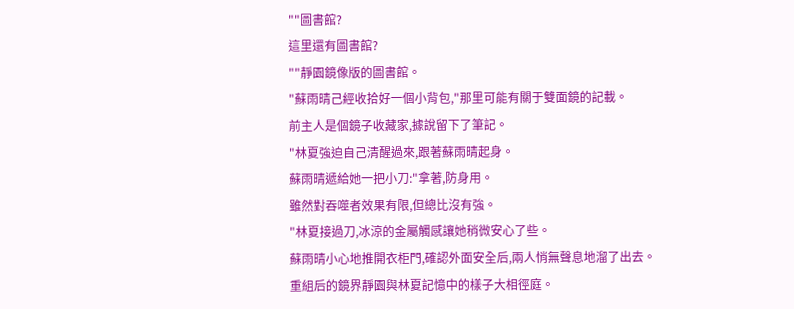""圖書館?
這里還有圖書館?
""靜園鏡像版的圖書館。
"蘇雨晴己經收拾好一個小背包,"那里可能有關于雙面鏡的記載。
前主人是個鏡子收藏家,據說留下了筆記。
"林夏強迫自己清醒過來,跟著蘇雨晴起身。
蘇雨晴遞給她一把小刀:"拿著,防身用。
雖然對吞噬者效果有限,但總比沒有強。
"林夏接過刀,冰涼的金屬觸感讓她稍微安心了些。
蘇雨晴小心地推開衣柜門,確認外面安全后,兩人悄無聲息地溜了出去。
重組后的鏡界靜園與林夏記憶中的樣子大相徑庭。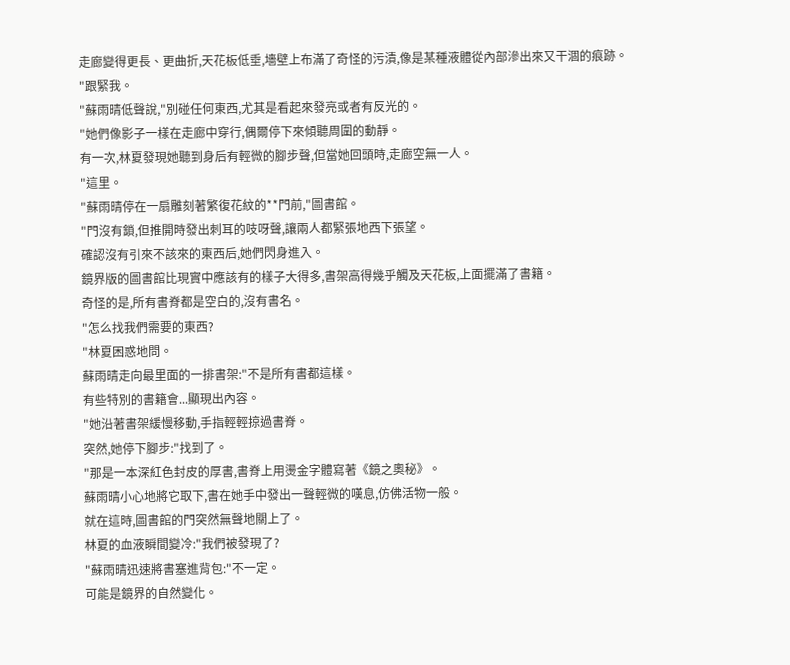走廊變得更長、更曲折,天花板低垂,墻壁上布滿了奇怪的污漬,像是某種液體從內部滲出來又干涸的痕跡。
"跟緊我。
"蘇雨晴低聲說,"別碰任何東西,尤其是看起來發亮或者有反光的。
"她們像影子一樣在走廊中穿行,偶爾停下來傾聽周圍的動靜。
有一次,林夏發現她聽到身后有輕微的腳步聲,但當她回頭時,走廊空無一人。
"這里。
"蘇雨晴停在一扇雕刻著繁復花紋的**門前,"圖書館。
"門沒有鎖,但推開時發出刺耳的吱呀聲,讓兩人都緊張地西下張望。
確認沒有引來不該來的東西后,她們閃身進入。
鏡界版的圖書館比現實中應該有的樣子大得多,書架高得幾乎觸及天花板,上面擺滿了書籍。
奇怪的是,所有書脊都是空白的,沒有書名。
"怎么找我們需要的東西?
"林夏困惑地問。
蘇雨晴走向最里面的一排書架:"不是所有書都這樣。
有些特別的書籍會...顯現出內容。
"她沿著書架緩慢移動,手指輕輕掠過書脊。
突然,她停下腳步:"找到了。
"那是一本深紅色封皮的厚書,書脊上用燙金字體寫著《鏡之奧秘》。
蘇雨晴小心地將它取下,書在她手中發出一聲輕微的嘆息,仿佛活物一般。
就在這時,圖書館的門突然無聲地關上了。
林夏的血液瞬間變冷:"我們被發現了?
"蘇雨晴迅速將書塞進背包:"不一定。
可能是鏡界的自然變化。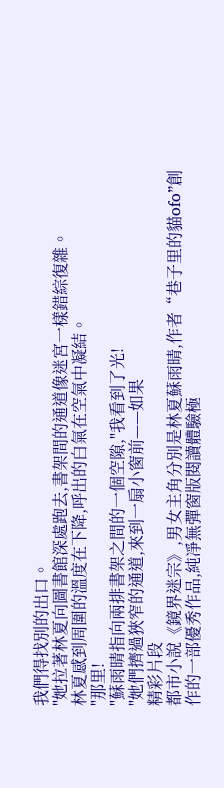我們得找別的出口。
"她拉著林夏向圖書館深處跑去,書架間的通道像迷宮一樣錯綜復雜。
林夏感到周圍的溫度在下降,呼出的白氣在空氣中凝結。
"那里!
"蘇雨晴指向兩排書架之間的一個空隙,"我看到了光!
"她們擠過狹窄的通道,來到一扇小窗前——如果
精彩片段
都市小說《鏡界迷宗》,男女主角分別是林夏蘇雨晴,作者“巷子里的貓ofo”創作的一部優秀作品,純凈無彈窗版閱讀體驗極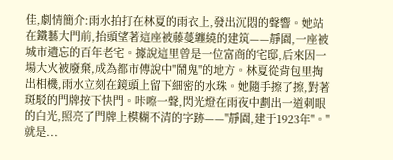佳,劇情簡介:雨水拍打在林夏的雨衣上,發出沉悶的聲響。她站在鐵藝大門前,抬頭望著這座被藤蔓纏繞的建筑——靜園,一座被城市遺忘的百年老宅。據說這里曾是一位富商的宅邸,后來因一場大火被廢棄,成為都市傳說中"鬧鬼"的地方。林夏從背包里掏出相機,雨水立刻在鏡頭上留下細密的水珠。她隨手擦了擦,對著斑駁的門牌按下快門。咔嚓一聲,閃光燈在雨夜中劃出一道刺眼的白光,照亮了門牌上模糊不清的字跡——"靜園,建于1923年"。"就是...